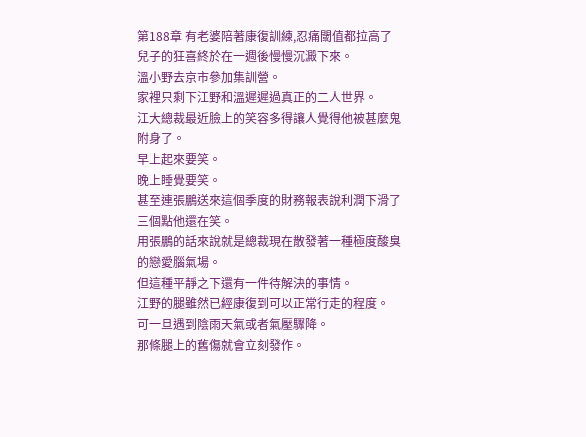第188章 有老婆陪著康復訓練,忍痛閾值都拉高了
兒子的狂喜終於在一週後慢慢沉澱下來。
溫小野去京市參加集訓營。
家裡只剩下江野和溫遲遲過真正的二人世界。
江大總裁最近臉上的笑容多得讓人覺得他被甚麼鬼附身了。
早上起來要笑。
晚上睡覺要笑。
甚至連張鵬送來這個季度的財務報表說利潤下滑了三個點他還在笑。
用張鵬的話來說就是總裁現在散發著一種極度酸臭的戀愛腦氣場。
但這種平靜之下還有一件待解決的事情。
江野的腿雖然已經康復到可以正常行走的程度。
可一旦遇到陰雨天氣或者氣壓驟降。
那條腿上的舊傷就會立刻發作。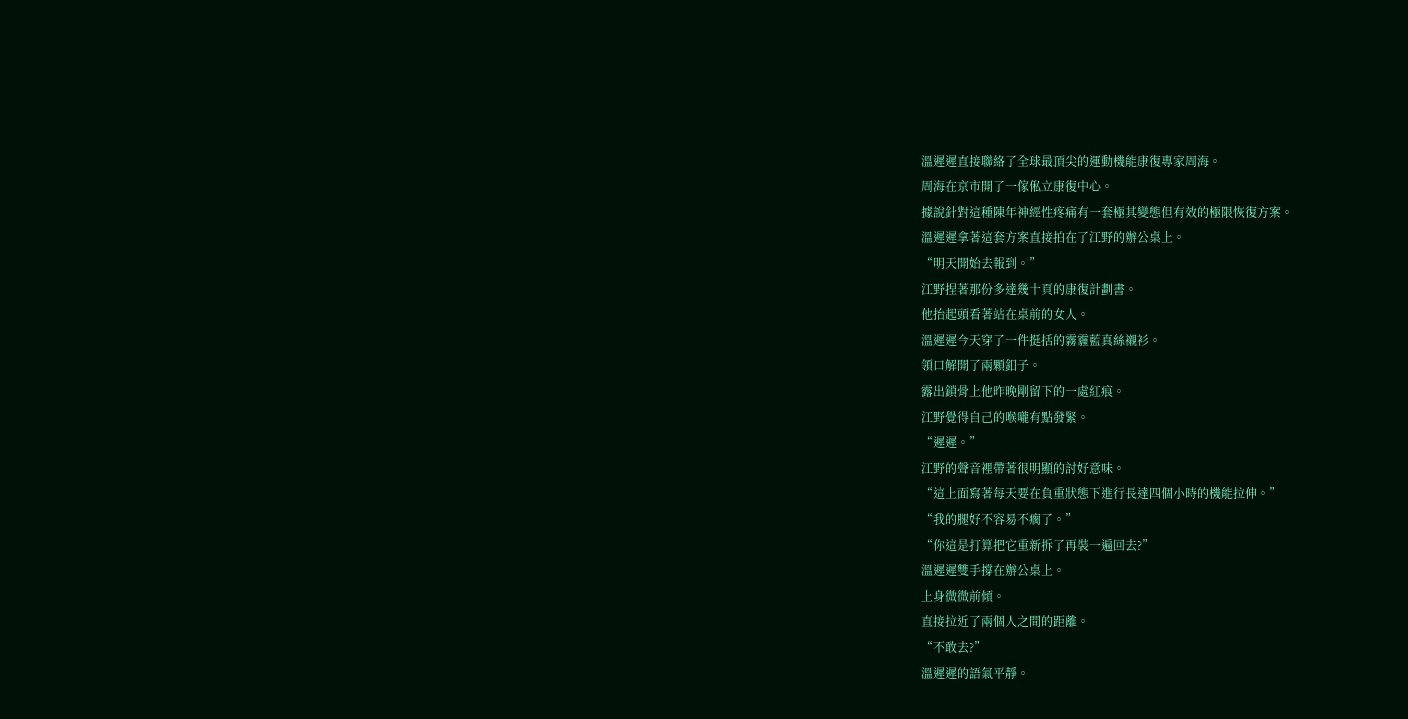溫遲遲直接聯絡了全球最頂尖的運動機能康復專家周海。
周海在京市開了一傢俬立康復中心。
據說針對這種陳年神經性疼痛有一套極其變態但有效的極限恢復方案。
溫遲遲拿著這套方案直接拍在了江野的辦公桌上。
“明天開始去報到。”
江野捏著那份多達幾十頁的康復計劃書。
他抬起頭看著站在桌前的女人。
溫遲遲今天穿了一件挺括的霧霾藍真絲襯衫。
領口解開了兩顆釦子。
露出鎖骨上他昨晚剛留下的一處紅痕。
江野覺得自己的喉嚨有點發緊。
“遲遲。”
江野的聲音裡帶著很明顯的討好意味。
“這上面寫著每天要在負重狀態下進行長達四個小時的機能拉伸。”
“我的腿好不容易不瘸了。”
“你這是打算把它重新拆了再裝一遍回去?”
溫遲遲雙手撐在辦公桌上。
上身微微前傾。
直接拉近了兩個人之間的距離。
“不敢去?”
溫遲遲的語氣平靜。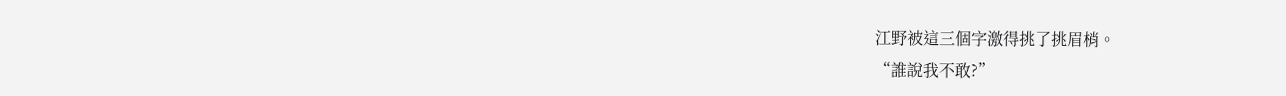江野被這三個字激得挑了挑眉梢。
“誰說我不敢?”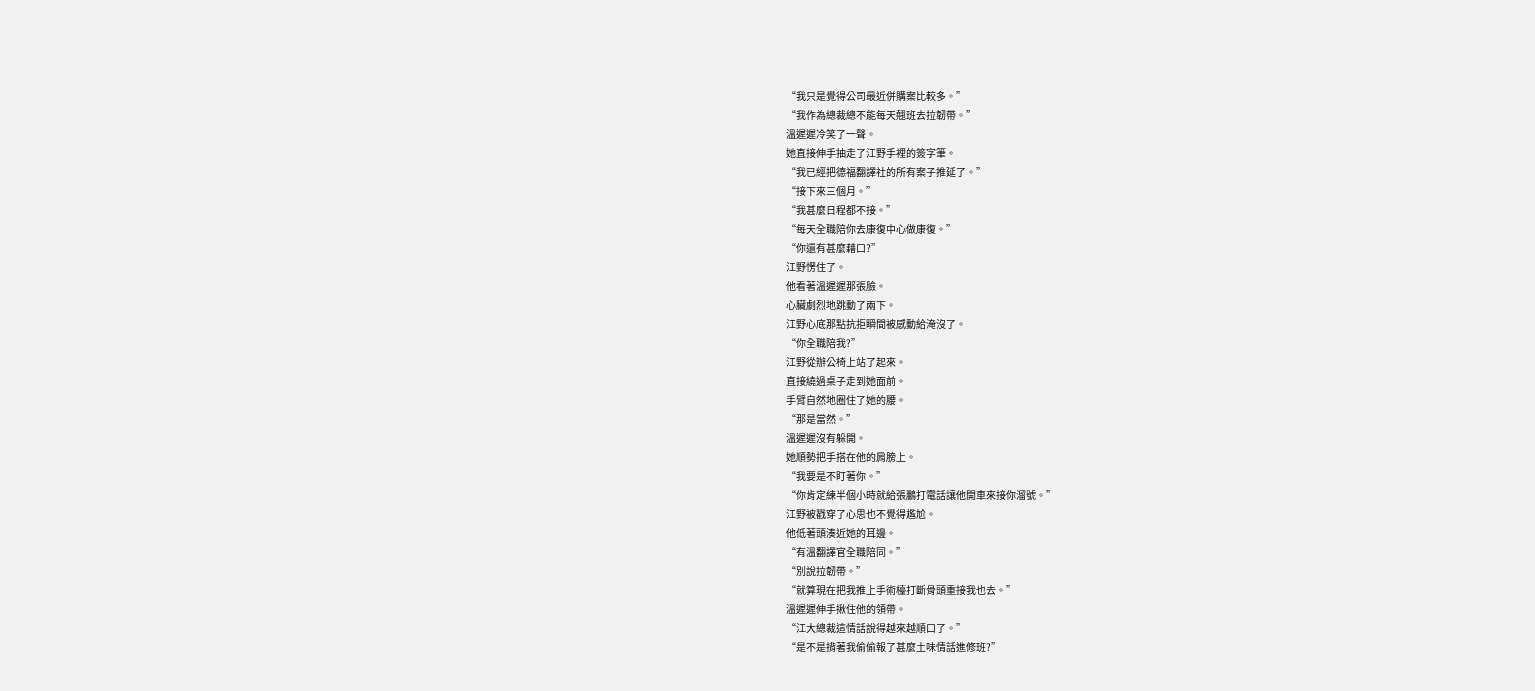“我只是覺得公司最近併購案比較多。”
“我作為總裁總不能每天翹班去拉韌帶。”
溫遲遲冷笑了一聲。
她直接伸手抽走了江野手裡的簽字筆。
“我已經把德福翻譯社的所有案子推延了。”
“接下來三個月。”
“我甚麼日程都不接。”
“每天全職陪你去康復中心做康復。”
“你還有甚麼藉口?”
江野愣住了。
他看著溫遲遲那張臉。
心臟劇烈地跳動了兩下。
江野心底那點抗拒瞬間被感動給淹沒了。
“你全職陪我?”
江野從辦公椅上站了起來。
直接繞過桌子走到她面前。
手臂自然地圈住了她的腰。
“那是當然。”
溫遲遲沒有躲開。
她順勢把手搭在他的肩膀上。
“我要是不盯著你。”
“你肯定練半個小時就給張鵬打電話讓他開車來接你溜號。”
江野被戳穿了心思也不覺得尷尬。
他低著頭湊近她的耳邊。
“有溫翻譯官全職陪同。”
“別說拉韌帶。”
“就算現在把我推上手術檯打斷骨頭重接我也去。”
溫遲遲伸手揪住他的領帶。
“江大總裁這情話說得越來越順口了。”
“是不是揹著我偷偷報了甚麼土味情話進修班?”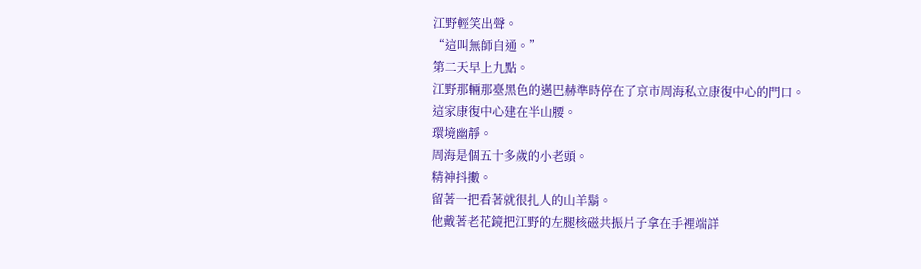江野輕笑出聲。
“這叫無師自通。”
第二天早上九點。
江野那輛那臺黑色的邁巴赫準時停在了京市周海私立康復中心的門口。
這家康復中心建在半山腰。
環境幽靜。
周海是個五十多歲的小老頭。
精神抖擻。
留著一把看著就很扎人的山羊鬍。
他戴著老花鏡把江野的左腿核磁共振片子拿在手裡端詳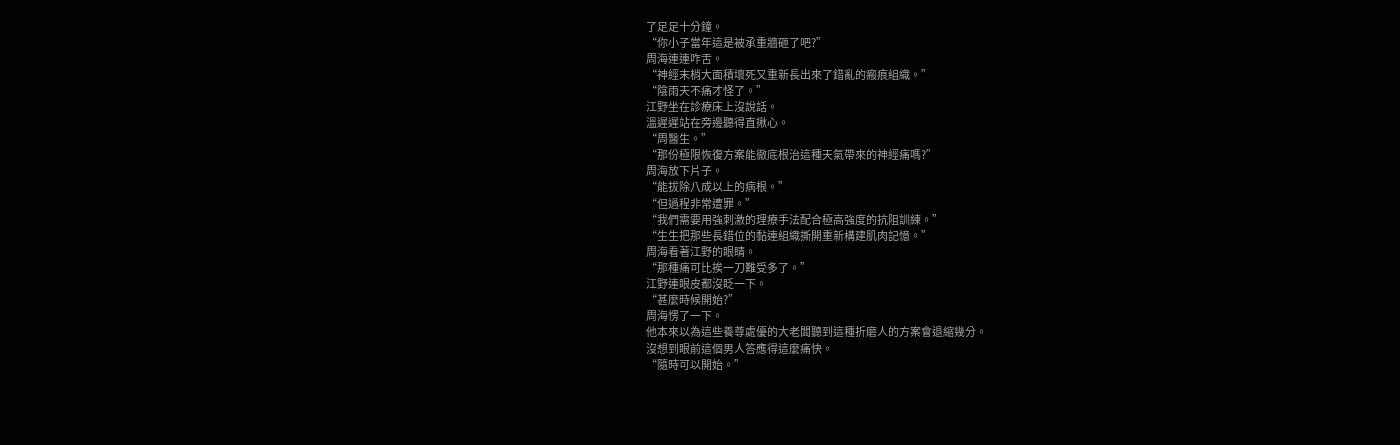了足足十分鐘。
“你小子當年這是被承重牆砸了吧?”
周海連連咋舌。
“神經末梢大面積壞死又重新長出來了錯亂的瘢痕組織。”
“陰雨天不痛才怪了。”
江野坐在診療床上沒說話。
溫遲遲站在旁邊聽得直揪心。
“周醫生。”
“那份極限恢復方案能徹底根治這種天氣帶來的神經痛嗎?”
周海放下片子。
“能拔除八成以上的病根。”
“但過程非常遭罪。”
“我們需要用強刺激的理療手法配合極高強度的抗阻訓練。”
“生生把那些長錯位的黏連組織撕開重新構建肌肉記憶。”
周海看著江野的眼睛。
“那種痛可比挨一刀難受多了。”
江野連眼皮都沒眨一下。
“甚麼時候開始?”
周海愣了一下。
他本來以為這些養尊處優的大老闆聽到這種折磨人的方案會退縮幾分。
沒想到眼前這個男人答應得這麼痛快。
“隨時可以開始。”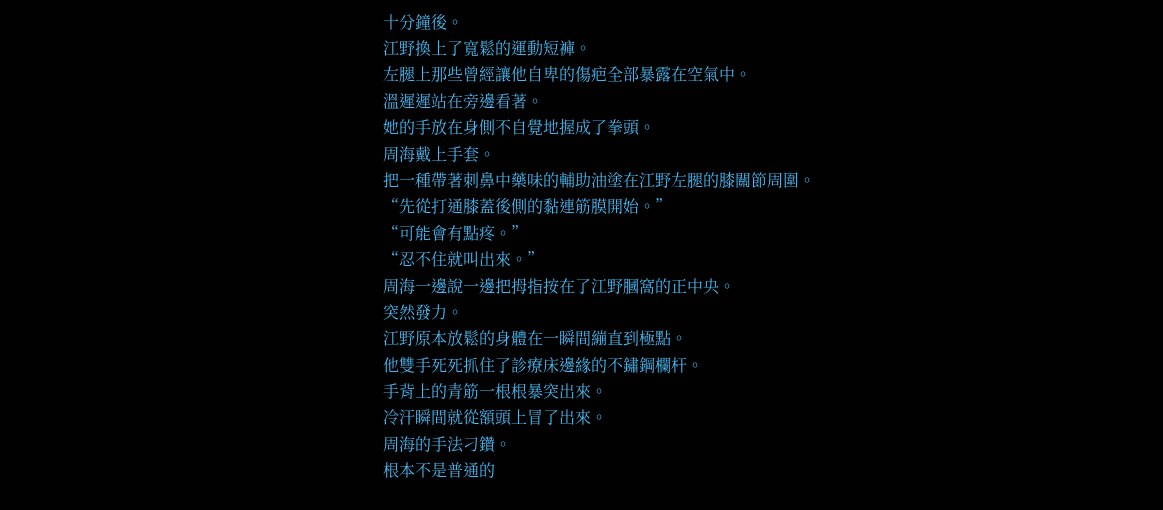十分鐘後。
江野換上了寬鬆的運動短褲。
左腿上那些曾經讓他自卑的傷疤全部暴露在空氣中。
溫遲遲站在旁邊看著。
她的手放在身側不自覺地握成了拳頭。
周海戴上手套。
把一種帶著刺鼻中藥味的輔助油塗在江野左腿的膝關節周圍。
“先從打通膝蓋後側的黏連筋膜開始。”
“可能會有點疼。”
“忍不住就叫出來。”
周海一邊說一邊把拇指按在了江野膕窩的正中央。
突然發力。
江野原本放鬆的身體在一瞬間繃直到極點。
他雙手死死抓住了診療床邊緣的不鏽鋼欄杆。
手背上的青筋一根根暴突出來。
冷汗瞬間就從額頭上冒了出來。
周海的手法刁鑽。
根本不是普通的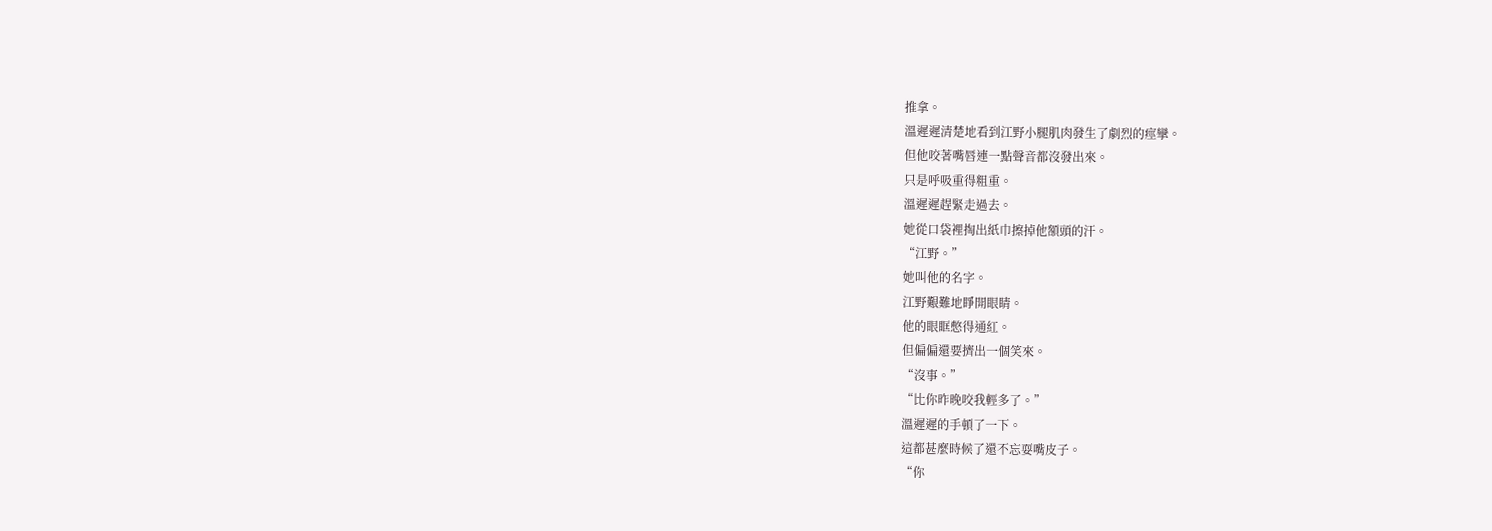推拿。
溫遲遲清楚地看到江野小腿肌肉發生了劇烈的痙攣。
但他咬著嘴唇連一點聲音都沒發出來。
只是呼吸重得粗重。
溫遲遲趕緊走過去。
她從口袋裡掏出紙巾擦掉他額頭的汗。
“江野。”
她叫他的名字。
江野艱難地睜開眼睛。
他的眼眶憋得通紅。
但偏偏還要擠出一個笑來。
“沒事。”
“比你昨晚咬我輕多了。”
溫遲遲的手頓了一下。
這都甚麼時候了還不忘耍嘴皮子。
“你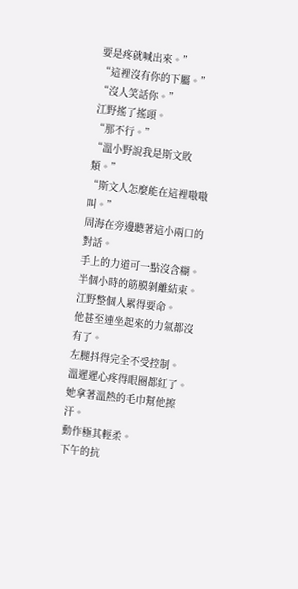要是疼就喊出來。”
“這裡沒有你的下屬。”
“沒人笑話你。”
江野搖了搖頭。
“那不行。”
“溫小野說我是斯文敗類。”
“斯文人怎麼能在這裡嗷嗷叫。”
周海在旁邊聽著這小兩口的對話。
手上的力道可一點沒含糊。
半個小時的筋膜剝離結束。
江野整個人累得要命。
他甚至連坐起來的力氣都沒有了。
左腿抖得完全不受控制。
溫遲遲心疼得眼圈都紅了。
她拿著溫熱的毛巾幫他擦汗。
動作極其輕柔。
下午的抗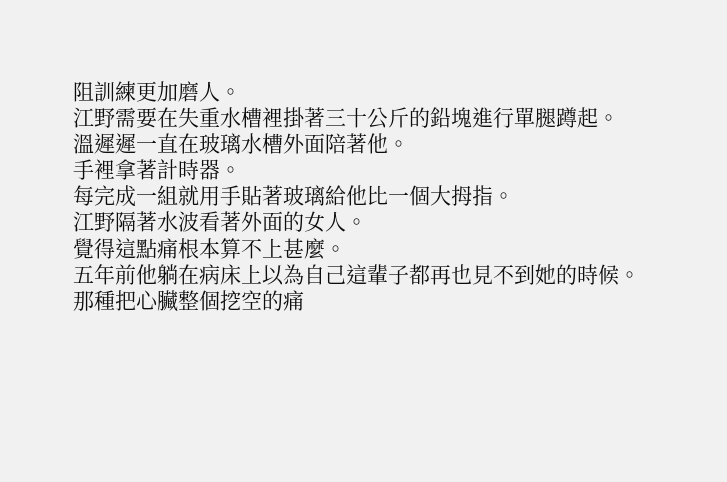阻訓練更加磨人。
江野需要在失重水槽裡掛著三十公斤的鉛塊進行單腿蹲起。
溫遲遲一直在玻璃水槽外面陪著他。
手裡拿著計時器。
每完成一組就用手貼著玻璃給他比一個大拇指。
江野隔著水波看著外面的女人。
覺得這點痛根本算不上甚麼。
五年前他躺在病床上以為自己這輩子都再也見不到她的時候。
那種把心臟整個挖空的痛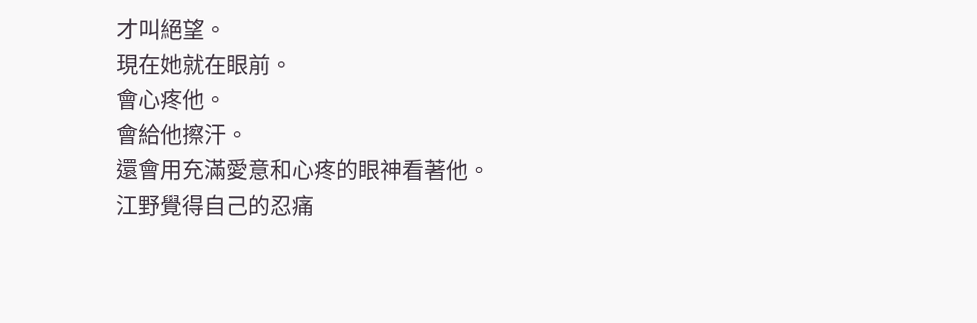才叫絕望。
現在她就在眼前。
會心疼他。
會給他擦汗。
還會用充滿愛意和心疼的眼神看著他。
江野覺得自己的忍痛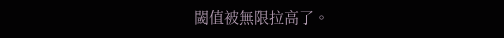閾值被無限拉高了。